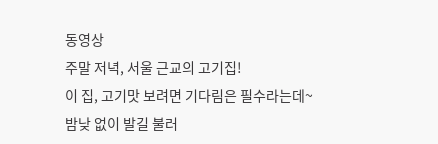동영상
주말 저녁, 서울 근교의 고기집!
이 집, 고기맛 보려면 기다림은 필수라는데~
밤낮 없이 발길 불러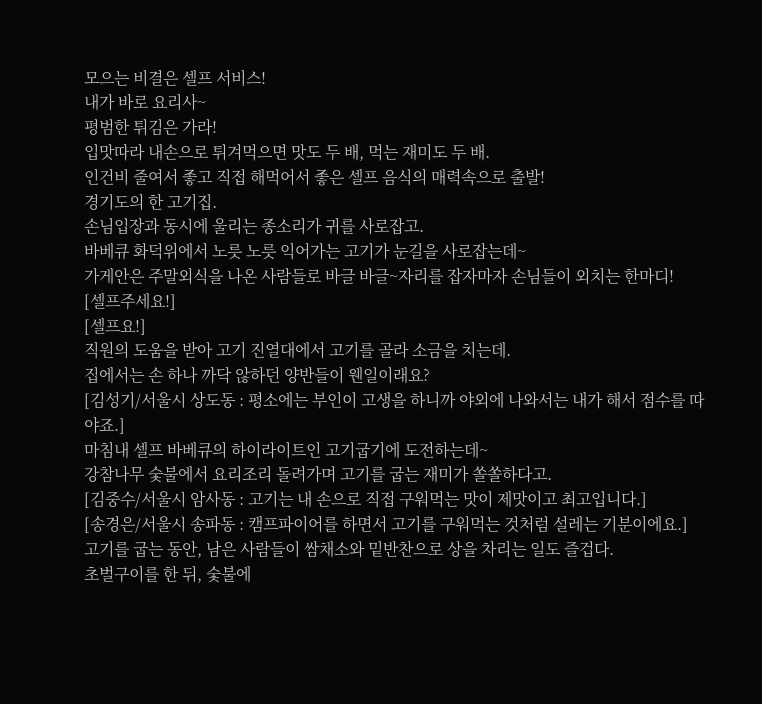모으는 비결은 셀프 서비스!
내가 바로 요리사~
평범한 튀김은 가라!
입맛따라 내손으로 튀겨먹으면 맛도 두 배, 먹는 재미도 두 배.
인건비 줄여서 좋고 직접 해먹어서 좋은 셀프 음식의 매력속으로 출발!
경기도의 한 고기집.
손님입장과 동시에 울리는 종소리가 귀를 사로잡고.
바베큐 화덕위에서 노릇 노릇 익어가는 고기가 눈길을 사로잡는데~
가게안은 주말외식을 나온 사람들로 바글 바글~자리를 잡자마자 손님들이 외치는 한마디!
[셀프주세요!]
[셀프요!]
직원의 도움을 받아 고기 진열대에서 고기를 골라 소금을 치는데.
집에서는 손 하나 까닥 않하던 양반들이 웬일이래요?
[김성기/서울시 상도동 : 평소에는 부인이 고생을 하니까 야외에 나와서는 내가 해서 점수를 따야죠.]
마침내 셀프 바베큐의 하이라이트인 고기굽기에 도전하는데~
강참나무 숯불에서 요리조리 돌려가며 고기를 굽는 재미가 쏠쏠하다고.
[김중수/서울시 암사동 : 고기는 내 손으로 직접 구워먹는 맛이 제맛이고 최고입니다.]
[송경은/서울시 송파동 : 캠프파이어를 하면서 고기를 구워먹는 것처럼 설레는 기분이에요.]
고기를 굽는 동안, 남은 사람들이 쌈채소와 밑반찬으로 상을 차리는 일도 즐겁다.
초벌구이를 한 뒤, 숯불에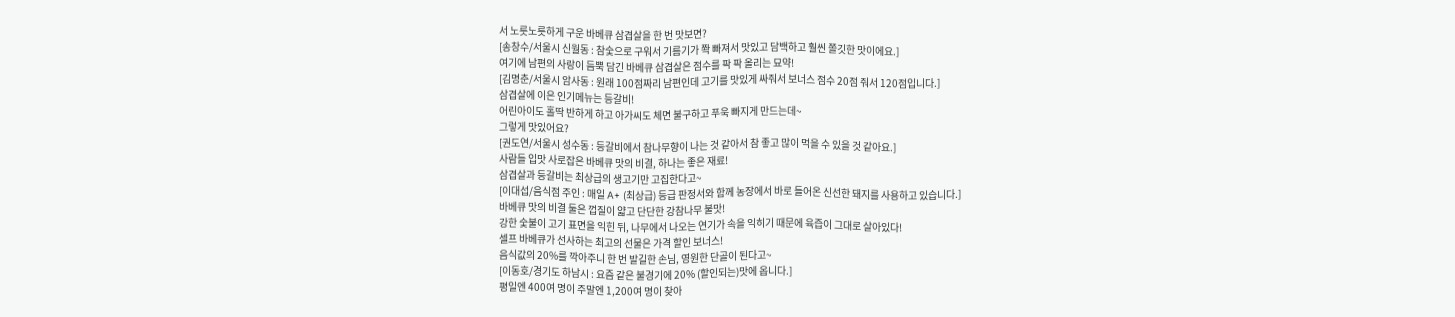서 노릇노릇하게 구운 바베큐 삼겹살을 한 번 맛보면?
[송창수/서울시 신월동 : 참숯으로 구워서 기름기가 쫙 빠져서 맛있고 담백하고 훨씬 쫄깃한 맛이에요.]
여기에 남편의 사랑이 듬뿍 담긴 바베큐 삼겹살은 점수를 팍 팍 올리는 묘약!
[김명춘/서울시 암사동 : 원래 100점짜리 남편인데 고기를 맛있게 싸줘서 보너스 점수 20점 줘서 120점입니다.]
삼겹살에 이은 인기메뉴는 등갈비!
어린아이도 홀딱 반하게 하고 아가씨도 체면 불구하고 푸욱 빠지게 만드는데~
그렇게 맛있어요?
[권도연/서울시 성수동 : 등갈비에서 참나무향이 나는 것 같아서 참 좋고 많이 먹을 수 있을 것 같아요.]
사람들 입맛 사로잡은 바베큐 맛의 비결, 하나는 좋은 재료!
삼겹살과 등갈비는 최상급의 생고기만 고집한다고~
[이대섭/음식점 주인 : 매일 A+ (최상급) 등급 판정서와 함께 농장에서 바로 들어온 신선한 돼지를 사용하고 있습니다.]
바베큐 맛의 비결 둘은 껍질이 얇고 단단한 강참나무 불맛!
강한 숯불이 고기 표면을 익힌 뒤, 나무에서 나오는 연기가 속을 익히기 때문에 육즙이 그대로 살아있다!
셀프 바베큐가 선사하는 최고의 선물은 가격 할인 보너스!
음식값의 20%를 깍아주니 한 번 발길한 손님, 영원한 단골이 된다고~
[이동호/경기도 하남시 : 요즘 같은 불경기에 20% (할인되는)맛에 옵니다.]
평일엔 400여 명이 주말엔 1,200여 명이 찾아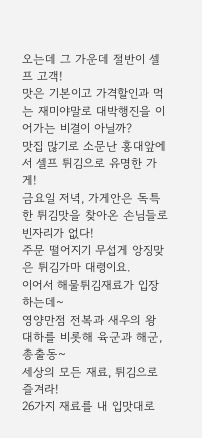오는데 그 가운데 절반이 셀프 고객!
맛은 기본이고 가격할인과 먹는 재미야말로 대박행진을 이어가는 비결이 아닐까?
맛집 많기로 소문난 홍대앞에서 셀프 튀김으로 유명한 가게!
금요일 저녁, 가게안은 독특한 튀김맛을 찾아온 손님들로 빈자리가 없다!
주문 떨어지기 무섭게 앙징맞은 튀김가마 대령이요.
이어서 해물튀김재료가 입장하는데~
영양만점 전복과 새우의 왕 대하를 비롯해 육군과 해군, 총출동~
세상의 모든 재료, 튀김으로 즐겨라!
26가지 재료를 내 입맛대로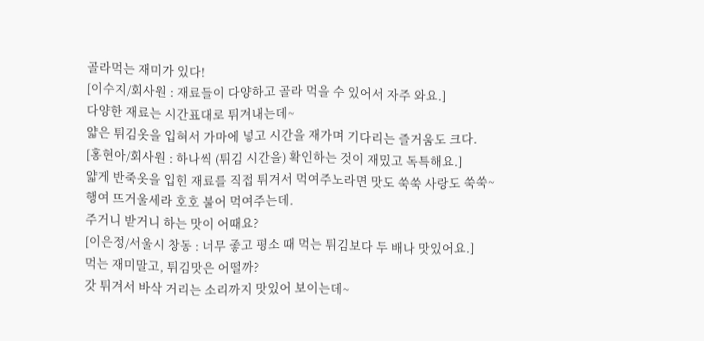골라먹는 재미가 있다!
[이수지/회사원 : 재료들이 다양하고 골라 먹을 수 있어서 자주 와요.]
다양한 재료는 시간표대로 튀겨내는데~
얇은 튀김옷을 입혀서 가마에 넣고 시간을 재가며 기다리는 즐거움도 크다.
[홍현아/회사원 : 하나씩 (튀김 시간을) 확인하는 것이 재밌고 독특해요.]
얇게 반죽옷을 입힌 재료를 직접 튀겨서 먹여주노라면 맛도 쑥쑥 사랑도 쑥쑥~
행여 뜨거울세라 호호 불어 먹여주는데.
주거니 받거니 하는 맛이 어때요?
[이은정/서울시 창동 : 너무 좋고 평소 때 먹는 튀김보다 두 배나 맛있어요.]
먹는 재미말고, 튀김맛은 어떨까?
갓 튀겨서 바삭 거리는 소리까지 맛있어 보이는데~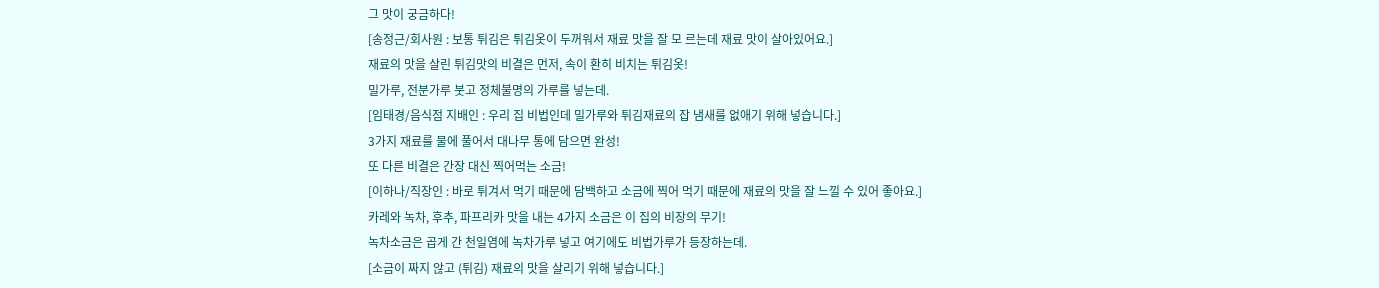그 맛이 궁금하다!
[송정근/회사원 : 보통 튀김은 튀김옷이 두꺼워서 재료 맛을 잘 모 르는데 재료 맛이 살아있어요.]
재료의 맛을 살린 튀김맛의 비결은 먼저, 속이 환히 비치는 튀김옷!
밀가루, 전분가루 붓고 정체불명의 가루를 넣는데.
[임태경/음식점 지배인 : 우리 집 비법인데 밀가루와 튀김재료의 잡 냄새를 없애기 위해 넣습니다.]
3가지 재료를 물에 풀어서 대나무 통에 담으면 완성!
또 다른 비결은 간장 대신 찍어먹는 소금!
[이하나/직장인 : 바로 튀겨서 먹기 때문에 담백하고 소금에 찍어 먹기 때문에 재료의 맛을 잘 느낄 수 있어 좋아요.]
카레와 녹차, 후추, 파프리카 맛을 내는 4가지 소금은 이 집의 비장의 무기!
녹차소금은 곱게 간 천일염에 녹차가루 넣고 여기에도 비법가루가 등장하는데.
[소금이 짜지 않고 (튀김) 재료의 맛을 살리기 위해 넣습니다.]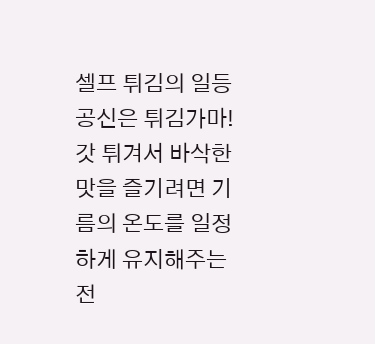셀프 튀김의 일등공신은 튀김가마!
갓 튀겨서 바삭한 맛을 즐기려면 기름의 온도를 일정하게 유지해주는 전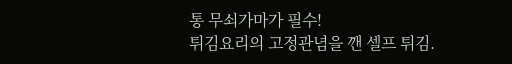통 무쇠가마가 필수!
튀김요리의 고정관념을 깬 셀프 튀김.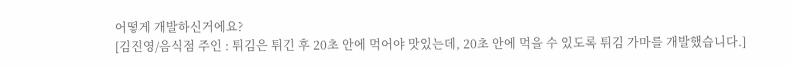어떻게 개발하신거에요?
[김진영/음식점 주인 : 튀김은 튀긴 후 20초 안에 먹어야 맛있는데, 20초 안에 먹을 수 있도록 튀김 가마를 개발했습니다.]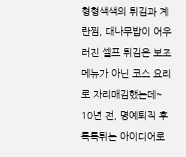형형색색의 튀김과 계란찜, 대나무밥이 어우러진 셀프 튀김은 보조 메뉴가 아닌 코스 요리로 자리매김했는데~
10년 전, 명예퇴직 후 톡톡튀는 아이디어로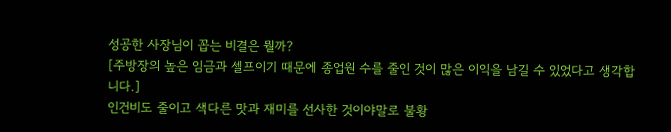성공한 사장님이 꼽는 비결은 뭘까?
[주방장의 높은 임금과 셀프이기 때문에 종업원 수를 줄인 것이 많은 이익을 남길 수 있었다고 생각합니다.]
인건비도 줄이고 색다른 맛과 재미를 선사한 것이야말로 불황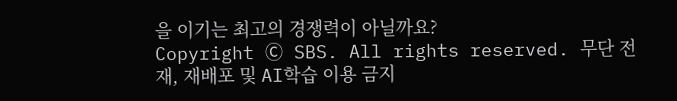을 이기는 최고의 경쟁력이 아닐까요?
Copyright Ⓒ SBS. All rights reserved. 무단 전재, 재배포 및 AI학습 이용 금지